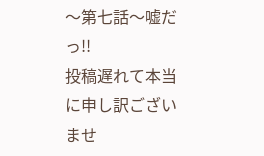〜第七話〜嘘だっ!!
投稿遅れて本当に申し訳ございませ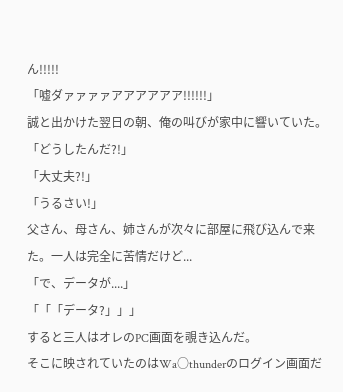ん!!!!!
「嘘ダァァァァアアアアアア!!!!!!」
誠と出かけた翌日の朝、俺の叫びが家中に響いていた。
「どうしたんだ?!」
「大丈夫?!」
「うるさい!」
父さん、母さん、姉さんが次々に部屋に飛び込んで来た。一人は完全に苦情だけど...
「で、データが....」
「「「データ?」」」
すると三人はオレのPC画面を覗き込んだ。
そこに映されていたのはWa○thunderのログイン画面だ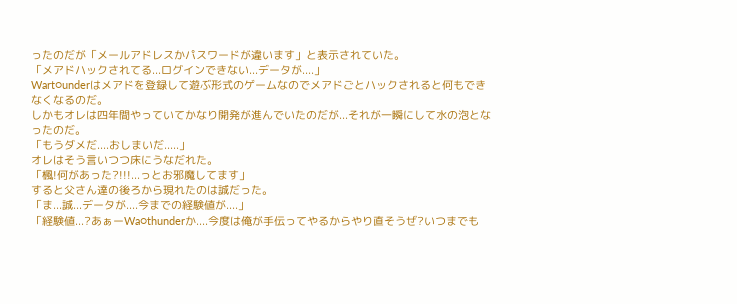ったのだが「メールアドレスかパスワードが違います」と表示されていた。
「メアドハックされてる...ログインできない...データが....」
Wart○underはメアドを登録して遊ぶ形式のゲームなのでメアドごとハックされると何もできなくなるのだ。
しかもオレは四年間やっていてかなり開発が進んでいたのだが...それが一瞬にして水の泡となったのだ。
「もうダメだ....おしまいだ.....」
オレはそう言いつつ床にうなだれた。
「楓!何があった?!!!...っとお邪魔してます」
すると父さん達の後ろから現れたのは誠だった。
「ま...誠...データが....今までの経験値が....」
「経験値...?あぁーWa○thunderか....今度は俺が手伝ってやるからやり直そうぜ?いつまでも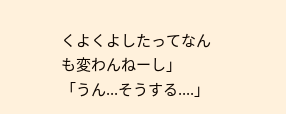くよくよしたってなんも変わんねーし」
「うん...そうする....」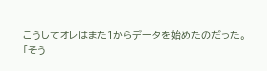こうしてオレはまた1からデータを始めたのだった。
「そう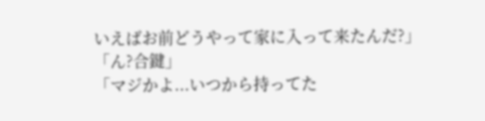いえばお前どうやって家に入って来たんだ?」
「ん?合鍵」
「マジかよ...いつから持ってた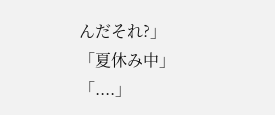んだそれ?」
「夏休み中」
「....」